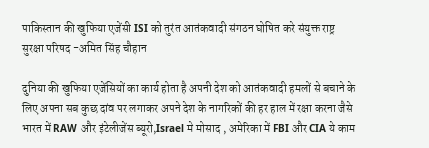पाकिस्तान की खुफिया एजेंसी ISI को तुरंत आतंकवादी संगठन घोषित करे संयुक्त राष्ट्र सुरक्षा परिषद -अमित सिंह चौहान

दुनिया की खुफिया एजेंसियों का कार्य होता है अपनी देश को आतंकवादी हमलों से बचाने के लिए अपना सब कुछ दांव पर लगाकर अपने देश के नागरिकों की हर हाल में रक्षा करना जैसे भारत में RAW और इंटेलीजेंस ब्यूरो,Israel मे मोसाद , अमेरिका में FBI और CIA ये काम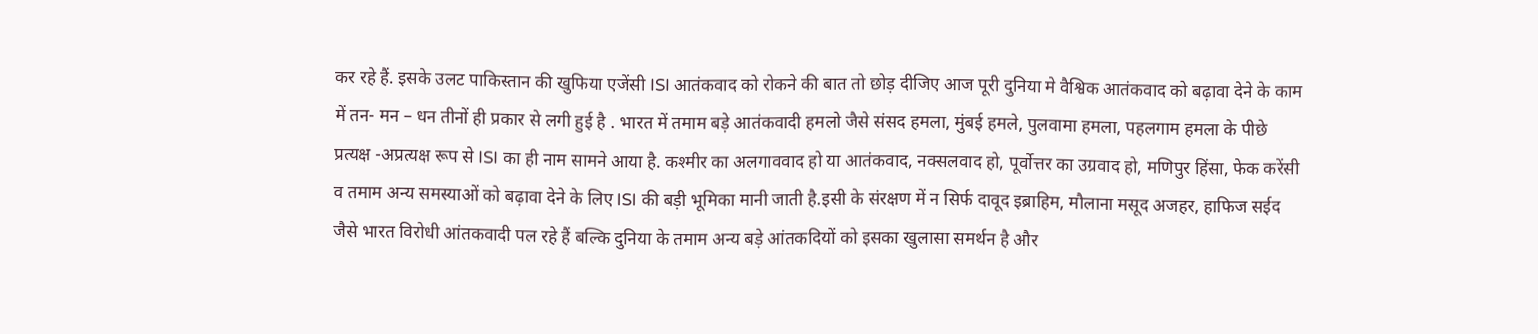कर रहे हैं. इसके उलट पाकिस्तान की खुफिया एजेंसी ISI आतंकवाद को रोकने की बात तो छोड़ दीजिए आज पूरी दुनिया मे वैश्विक आतंकवाद को बढ़ावा देने के काम में तन- मन – धन तीनों ही प्रकार से लगी हुई है . भारत में तमाम बड़े आतंकवादी हमलो जैसे संसद हमला, मुंबई हमले, पुलवामा हमला, पहलगाम हमला के पीछे प्रत्यक्ष -अप्रत्यक्ष रूप से ISI का ही नाम सामने आया है. कश्मीर का अलगाववाद हो या आतंकवाद, नक्सलवाद हो, पूर्वोत्तर का उग्रवाद हो, मणिपुर हिंसा, फेक करेंसी व तमाम अन्य समस्याओं को बढ़ावा देने के लिए ISI की बड़ी भूमिका मानी जाती है.इसी के संरक्षण में न सिर्फ दावूद इब्राहिम, मौलाना मसूद अजहर, हाफिज सईद जैसे भारत विरोधी आंतकवादी पल रहे हैं बल्कि दुनिया के तमाम अन्य बड़े आंतकदियों को इसका खुलासा समर्थन है और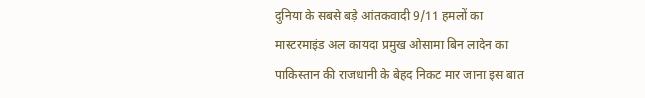दुनिया के सबसे बड़े आंतकवादी 9/11 हमलों का मास्टरमाइंड अल कायदा प्रमुख ओसामा बिन लादेन का पाकिस्तान की राजधानी के बेहद निकट मार जाना इस बात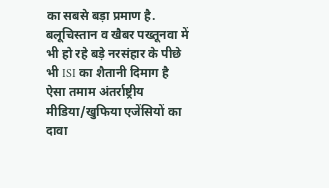का सबसे बड़ा प्रमाण है. बलूचिस्तान व खैबर पख्तूनवा में भी हो रहे बड़े नरसंहार के पीछे भी ISI का शैतानी दिमाग है ऐसा तमाम अंतर्राष्ट्रीय मीडिया/खुफिया एजेंसियों का दावा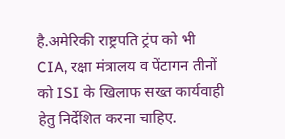है.अमेरिकी राष्ट्रपति ट्रंप को भी CIA, रक्षा मंत्रालय व पेंटागन तीनों को ISI के खिलाफ सख्त कार्यवाही हेतु निर्देशित करना चाहिए.